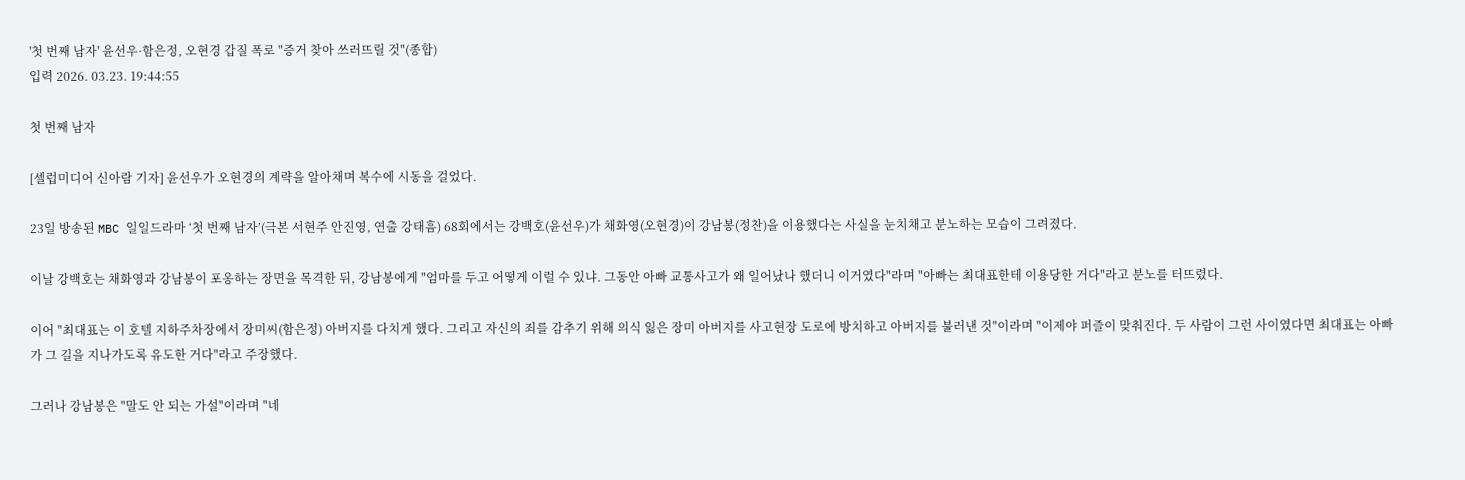'첫 번째 남자' 윤선우·함은정, 오현경 갑질 폭로 "증거 찾아 쓰러뜨릴 것"(종합)
입력 2026. 03.23. 19:44:55

첫 번째 남자

[셀럽미디어 신아람 기자] 윤선우가 오현경의 계략을 알아채며 복수에 시동을 걸었다.

23일 방송된 MBC 일일드라마 ‘첫 번째 남자’(극본 서현주 안진영, 연출 강태흠) 68회에서는 강백호(윤선우)가 채화영(오현경)이 강남봉(정찬)을 이용했다는 사실을 눈치채고 분노하는 모습이 그려졌다.

이날 강백호는 채화영과 강남봉이 포옹하는 장면을 목격한 뒤, 강남봉에게 "엄마를 두고 어떻게 이럴 수 있냐. 그동안 아빠 교통사고가 왜 일어났나 했더니 이거였다"라며 "아빠는 최대표한테 이용당한 거다"라고 분노를 터뜨렸다.

이어 "최대표는 이 호텔 지하주차장에서 장미씨(함은정) 아버지를 다치게 했다. 그리고 자신의 죄를 감추기 위해 의식 잃은 장미 아버지를 사고현장 도로에 방치하고 아버지를 불러낸 것"이라며 "이제야 퍼즐이 맞춰진다. 두 사람이 그런 사이였다면 최대표는 아빠가 그 길을 지나가도록 유도한 거다"라고 주장했다.

그러나 강남봉은 "말도 안 되는 가설"이라며 "네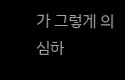가 그렇게 의심하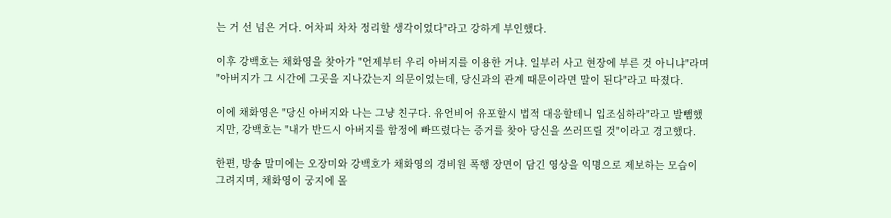는 거 선 넘은 거다. 어차피 차차 정리할 생각이었다"라고 강하게 부인했다.

이후 강백호는 채화영을 찾아가 "언제부터 우리 아버지를 이용한 거냐. 일부러 사고 현장에 부른 것 아니냐"라며 "아버지가 그 시간에 그곳을 지나갔는지 의문이었는데, 당신과의 관계 때문이라면 말이 된다"라고 따졌다.

이에 채화영은 "당신 아버지와 나는 그냥 친구다. 유언비어 유포할시 법적 대응할테니 입조심하라"라고 발뺌했지만, 강백호는 "내가 반드시 아버지를 함정에 빠뜨렸다는 증거를 찾아 당신을 쓰러뜨릴 것"이라고 경고했다.

한편, 방송 말미에는 오장미와 강백호가 채화영의 경비원 폭행 장면이 담긴 영상을 익명으로 제보하는 모습이 그려지며, 채화영이 궁지에 몰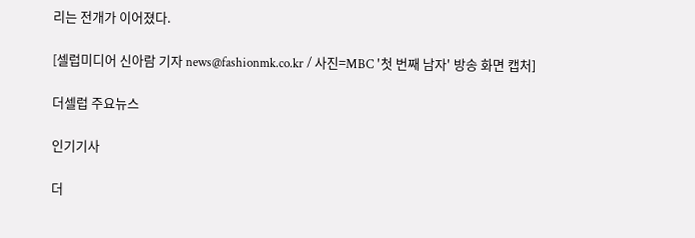리는 전개가 이어졌다.

[셀럽미디어 신아람 기자 news@fashionmk.co.kr / 사진=MBC '첫 번째 남자' 방송 화면 캡처]

더셀럽 주요뉴스

인기기사

더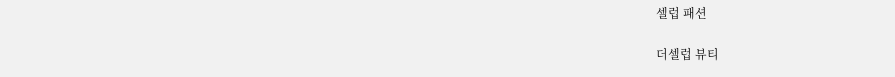셀럽 패션

더셀럽 뷰티